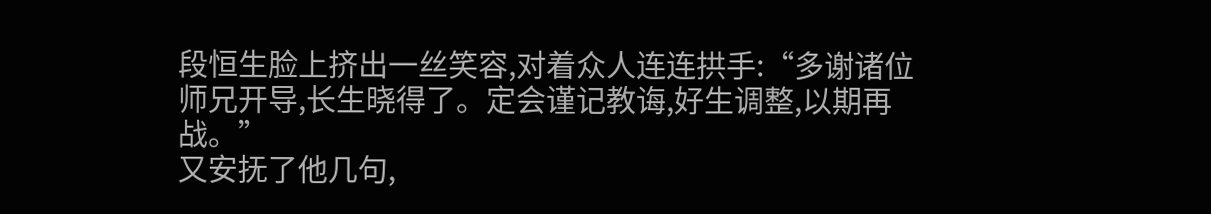段恒生脸上挤出一丝笑容,对着众人连连拱手:“多谢诸位师兄开导,长生晓得了。定会谨记教诲,好生调整,以期再战。”
又安抚了他几句,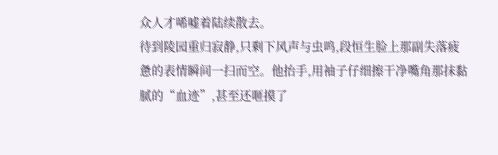众人才唏嘘着陆续散去。
待到陵园重归寂静,只剩下风声与虫鸣,段恒生脸上那副失落疲惫的表情瞬间一扫而空。他抬手,用袖子仔细擦干净嘴角那抹黏腻的“血迹”,甚至还咂摸了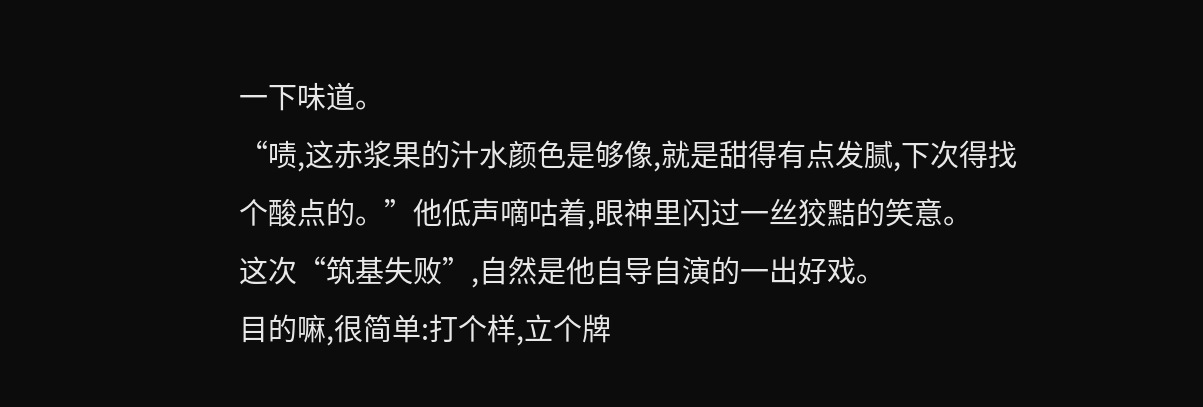一下味道。
“啧,这赤浆果的汁水颜色是够像,就是甜得有点发腻,下次得找个酸点的。”他低声嘀咕着,眼神里闪过一丝狡黠的笑意。
这次“筑基失败”,自然是他自导自演的一出好戏。
目的嘛,很简单:打个样,立个牌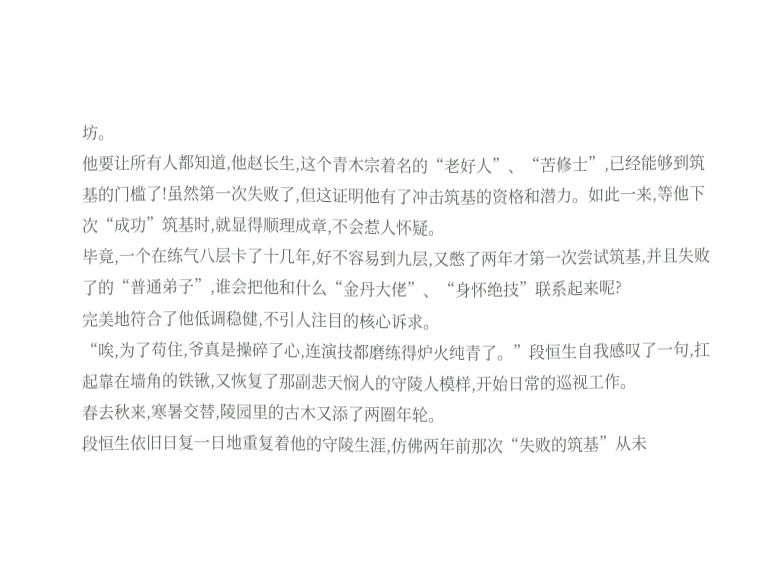坊。
他要让所有人都知道,他赵长生,这个青木宗着名的“老好人”、“苦修士”,已经能够到筑基的门槛了!虽然第一次失败了,但这证明他有了冲击筑基的资格和潜力。如此一来,等他下次“成功”筑基时,就显得顺理成章,不会惹人怀疑。
毕竟,一个在练气八层卡了十几年,好不容易到九层,又憋了两年才第一次尝试筑基,并且失败了的“普通弟子”,谁会把他和什么“金丹大佬”、“身怀绝技”联系起来呢?
完美地符合了他低调稳健,不引人注目的核心诉求。
“唉,为了苟住,爷真是操碎了心,连演技都磨练得炉火纯青了。”段恒生自我感叹了一句,扛起靠在墙角的铁锹,又恢复了那副悲天悯人的守陵人模样,开始日常的巡视工作。
春去秋来,寒暑交替,陵园里的古木又添了两圈年轮。
段恒生依旧日复一日地重复着他的守陵生涯,仿佛两年前那次“失败的筑基”从未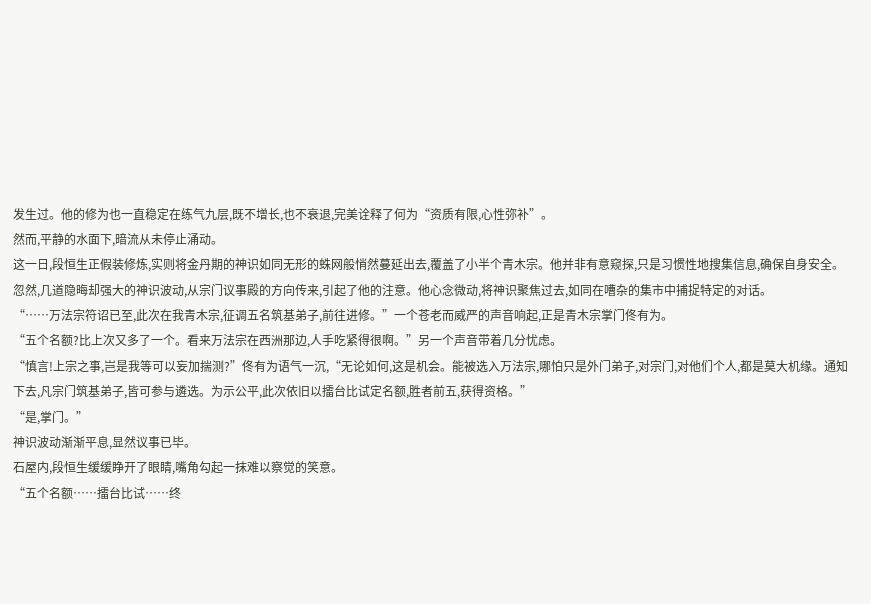发生过。他的修为也一直稳定在练气九层,既不增长,也不衰退,完美诠释了何为“资质有限,心性弥补”。
然而,平静的水面下,暗流从未停止涌动。
这一日,段恒生正假装修炼,实则将金丹期的神识如同无形的蛛网般悄然蔓延出去,覆盖了小半个青木宗。他并非有意窥探,只是习惯性地搜集信息,确保自身安全。
忽然,几道隐晦却强大的神识波动,从宗门议事殿的方向传来,引起了他的注意。他心念微动,将神识聚焦过去,如同在嘈杂的集市中捕捉特定的对话。
“……万法宗符诏已至,此次在我青木宗,征调五名筑基弟子,前往进修。”一个苍老而威严的声音响起,正是青木宗掌门佟有为。
“五个名额?比上次又多了一个。看来万法宗在西洲那边,人手吃紧得很啊。”另一个声音带着几分忧虑。
“慎言!上宗之事,岂是我等可以妄加揣测?”佟有为语气一沉,“无论如何,这是机会。能被选入万法宗,哪怕只是外门弟子,对宗门,对他们个人,都是莫大机缘。通知下去,凡宗门筑基弟子,皆可参与遴选。为示公平,此次依旧以擂台比试定名额,胜者前五,获得资格。”
“是,掌门。”
神识波动渐渐平息,显然议事已毕。
石屋内,段恒生缓缓睁开了眼睛,嘴角勾起一抹难以察觉的笑意。
“五个名额……擂台比试……终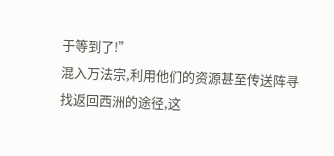于等到了!”
混入万法宗,利用他们的资源甚至传送阵寻找返回西洲的途径,这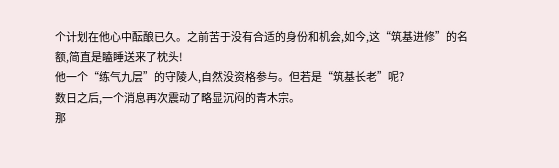个计划在他心中酝酿已久。之前苦于没有合适的身份和机会,如今,这“筑基进修”的名额,简直是瞌睡送来了枕头!
他一个“练气九层”的守陵人,自然没资格参与。但若是“筑基长老”呢?
数日之后,一个消息再次震动了略显沉闷的青木宗。
那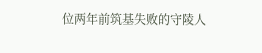位两年前筑基失败的守陵人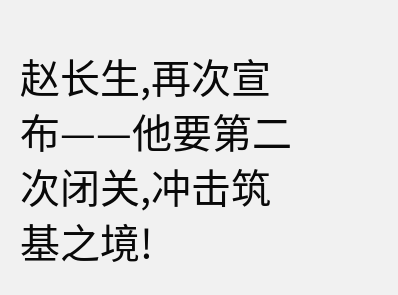赵长生,再次宣布——他要第二次闭关,冲击筑基之境!